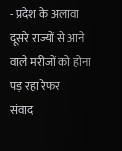- प्रदेश के अलावा दूसरे राज्यों से आने वाले मरीजों को होना पड़ रहा रेफर
संवाद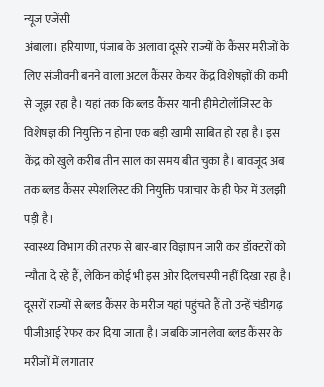न्यूज एजेंसी
अंबाला। हरियाणा, पंजाब के अलावा दूसरे राज्यों के कैंसर मरीजों के लिए संजीवनी बनने वाला अटल कैंसर केयर केंद्र विशेषज्ञों की कमी से जूझ रहा है। यहां तक कि ब्लड कैंसर यानी हीमेटोलॉजिस्ट के विशेषज्ञ की नियुक्ति न होना एक बड़ी खामी साबित हो रहा है। इस केंद्र को खुले करीब तीन साल का समय बीत चुका है। बावजूद अब तक ब्लड कैंसर स्पेशलिस्ट की नियुक्ति पत्राचार के ही फेर में उलझी पड़ी है।
स्वास्थ्य विभाग की तरफ से बार-बार विज्ञापन जारी कर डॉक्टरों को न्यौता दे रहे हैं, लेकिन कोई भी इस ओर दिलचस्पी नहीं दिखा रहा है। दूसरों राज्यों से ब्लड कैंसर के मरीज यहां पहुंचते हैं तो उन्हें चंडीगढ़ पीजीआई रेफर कर दिया जाता है। जबकि जानलेवा ब्लड कैंसर के मरीजों में लगातार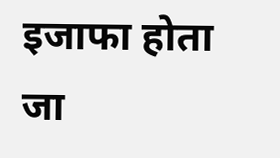इजाफा होता जा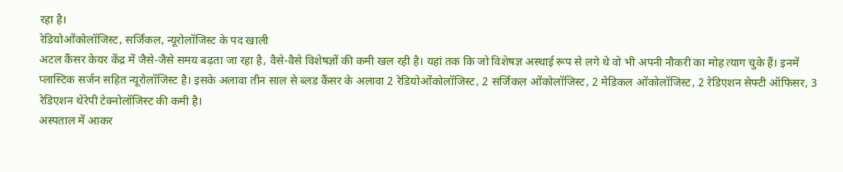रहा है।
रेडियोओंकोलॉजिस्ट, सर्जिकल, न्यूरोलॉजिस्ट के पद खाली
अटल कैंसर केयर केंद्र में जैसे-जैसे समय बढ़ता जा रहा है, वैसे-वैसे विशेषज्ञों की कमी खल रही है। यहां तक कि जो विशेषज्ञ अस्थाई रूप से लगे थे वो भी अपनी नौकरी का मोह त्याग चुके हैं। इनमें प्लास्टिक सर्जन सहित न्यूरोलॉजिस्ट है। इसके अलावा तीन साल से ब्लड कैंसर के अलावा 2 रेडियोओंकोलॉजिस्ट, 2 सर्जिकल ओंकोलॉजिस्ट, 2 मेडिकल ओंकोलॉजिस्ट, 2 रेडिएशन सेफ्टी ऑफिसर, 3 रेडिएशन थेरेपी टेक्नोलॉजिस्ट की कमी है।
अस्पताल में आकर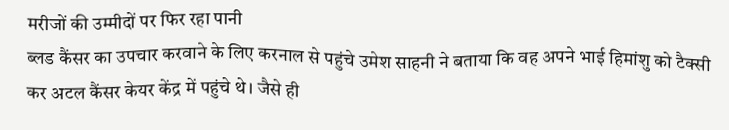मरीजों की उम्मीदों पर फिर रहा पानी
ब्लड कैंसर का उपचार करवाने के लिए करनाल से पहुंचे उमेश साहनी ने बताया कि वह अपने भाई हिमांशु को टैक्सी कर अटल कैंसर केयर केंद्र में पहुंचे थे। जैसे ही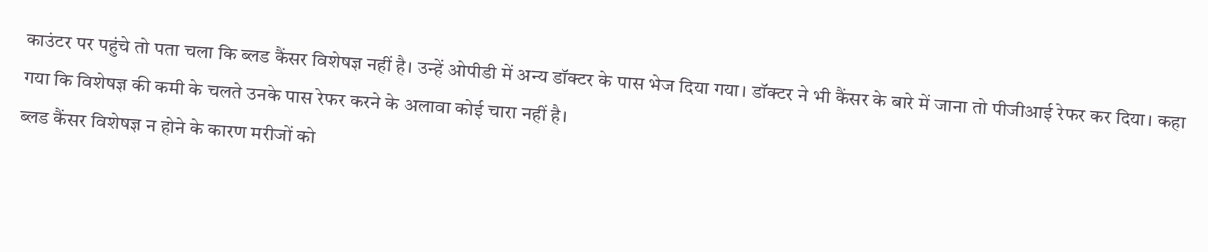काउंटर पर पहुंचे तो पता चला कि ब्लड कैंसर विशेषज्ञ नहीं है। उन्हें ओपीडी में अन्य डॉक्टर के पास भेज दिया गया। डॉक्टर ने भी कैंसर के बारे में जाना तो पीजीआई रेफर कर दिया। कहा गया कि विशेषज्ञ की कमी के चलते उनके पास रेफर करने के अलावा कोई चारा नहीं है।
ब्लड कैंसर विशेषज्ञ न होने के कारण मरीजों को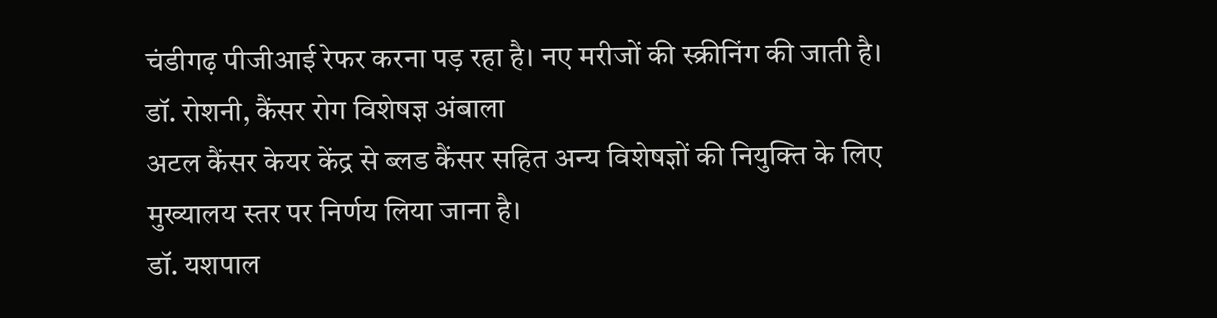चंडीगढ़ पीजीआई रेफर करना पड़ रहा है। नए मरीजों की स्क्रीनिंग की जाती है।
डॉ. रोशनी, कैंसर रोग विशेषज्ञ अंबाला
अटल कैंसर केयर केंद्र से ब्लड कैंसर सहित अन्य विशेषज्ञों की नियुक्ति के लिए मुख्यालय स्तर पर निर्णय लिया जाना है।
डॉ. यशपाल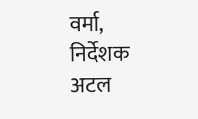वर्मा, निर्देशक अटल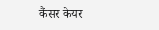कैंसर केयर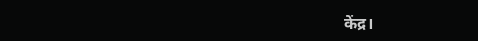केंद्र।